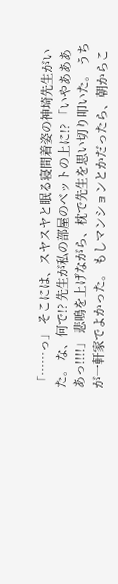「……っ」 そこには、スヤスヤと眠る寝間着姿の神埼先生がいた。 な、何で!? 先生が私の部屋のベットの上に!? 「いやああああっ!!!!」 悲鳴を上げながら、枕で先生を思い切り叩いた。 うちが一軒家でよかった。 もしマンションとかだったら、朝からこ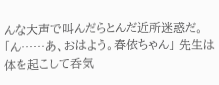んな大声で叫んだらとんだ近所迷惑だ。 「ん……あ、おはよう。春依ちゃん」 先生は体を起こして呑気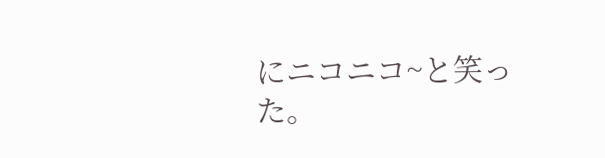にニコニコ~と笑った。